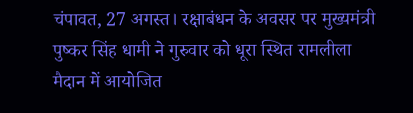चंपावत, 27 अगस्त। रक्षाबंधन के अवसर पर मुख्यमंत्री पुष्कर सिंह धामी ने गुरुवार को धूरा स्थित रामलीला मैदान में आयोजित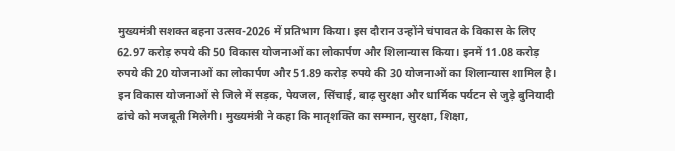मुख्यमंत्री सशक्त बहना उत्सव-2026 में प्रतिभाग किया। इस दौरान उन्होंने चंपावत के विकास के लिए 62.97 करोड़ रुपये की 50 विकास योजनाओं का लोकार्पण और शिलान्यास किया। इनमें 11.08 करोड़ रुपये की 20 योजनाओं का लोकार्पण और 51.89 करोड़ रुपये की 30 योजनाओं का शिलान्यास शामिल है।
इन विकास योजनाओं से जिले में सड़क, पेयजल, सिंचाई, बाढ़ सुरक्षा और धार्मिक पर्यटन से जुड़े बुनियादी ढांचे को मजबूती मिलेगी। मुख्यमंत्री ने कहा कि मातृशक्ति का सम्मान, सुरक्षा, शिक्षा,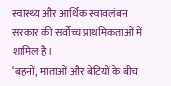स्वास्थ्य और आर्थिक स्वावलंबन सरकार की सर्वोच्च प्राथमिकताओं में शामिल है।
‘बहनों, माताओं और बेटियों के बीच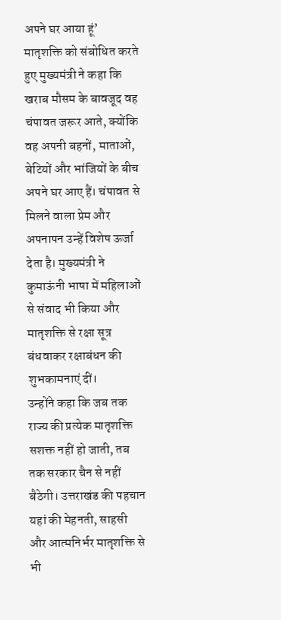अपने घर आया हूं’
मातृशक्ति को संबोधित करते हुए मुख्यमंत्री ने कहा कि खराब मौसम के बावजूद वह चंपावत जरूर आते, क्योंकि वह अपनी बहनों, माताओं, बेटियों और भांजियों के बीच अपने घर आए हैं। चंपावत से मिलने वाला प्रेम और अपनापन उन्हें विशेष ऊर्जा देता है। मुख्यमंत्री ने कुमाऊंनी भाषा में महिलाओं से संवाद भी किया और मातृशक्ति से रक्षा सूत्र बंधवाकर रक्षाबंधन की शुभकामनाएं दीं।
उन्होंने कहा कि जब तक राज्य की प्रत्येक मातृशक्ति सशक्त नहीं हो जाती, तब तक सरकार चैन से नहीं बैठेगी। उत्तराखंड की पहचान यहां की मेहनती, साहसी और आत्मनिर्भर मातृशक्ति से भी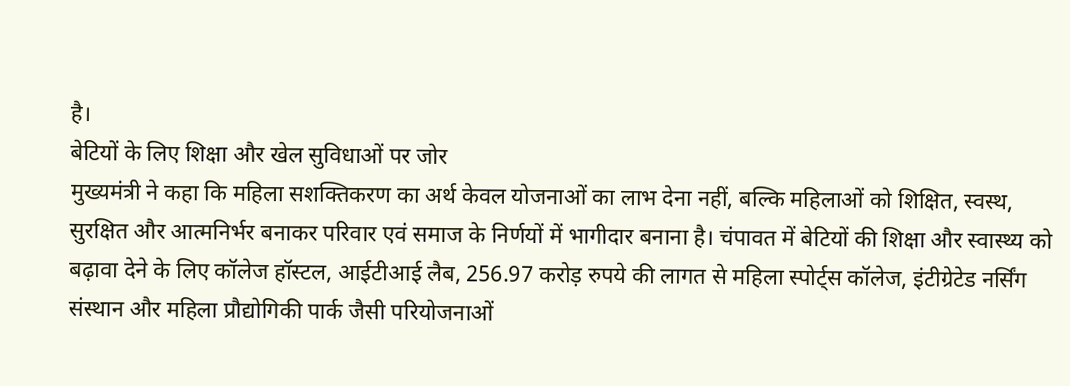है।
बेटियों के लिए शिक्षा और खेल सुविधाओं पर जोर
मुख्यमंत्री ने कहा कि महिला सशक्तिकरण का अर्थ केवल योजनाओं का लाभ देना नहीं, बल्कि महिलाओं को शिक्षित, स्वस्थ, सुरक्षित और आत्मनिर्भर बनाकर परिवार एवं समाज के निर्णयों में भागीदार बनाना है। चंपावत में बेटियों की शिक्षा और स्वास्थ्य को बढ़ावा देने के लिए कॉलेज हॉस्टल, आईटीआई लैब, 256.97 करोड़ रुपये की लागत से महिला स्पोर्ट्स कॉलेज, इंटीग्रेटेड नर्सिंग संस्थान और महिला प्रौद्योगिकी पार्क जैसी परियोजनाओं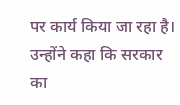पर कार्य किया जा रहा है।
उन्होंने कहा कि सरकार का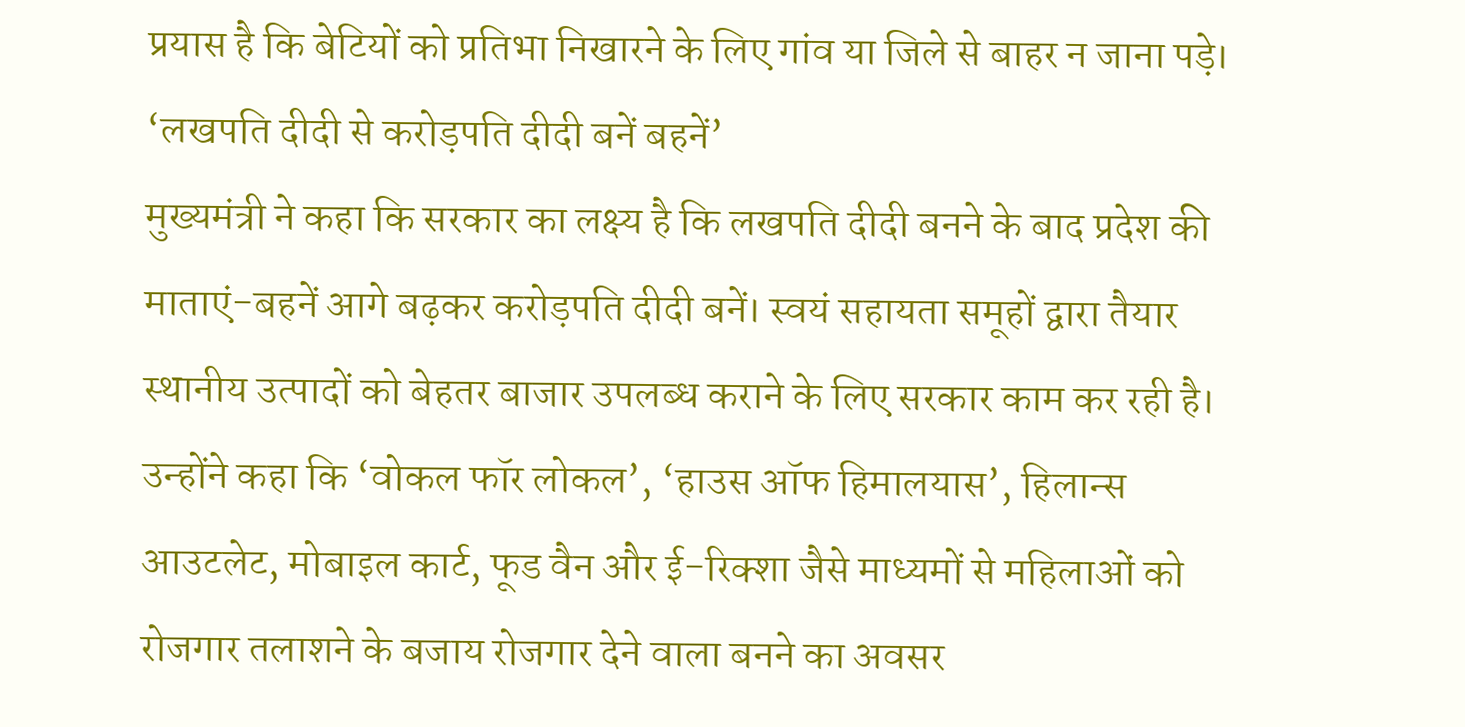प्रयास है कि बेटियों को प्रतिभा निखारने के लिए गांव या जिले से बाहर न जाना पड़े।
‘लखपति दीदी से करोड़पति दीदी बनें बहनें’
मुख्यमंत्री ने कहा कि सरकार का लक्ष्य है कि लखपति दीदी बनने के बाद प्रदेश की माताएं-बहनें आगे बढ़कर करोड़पति दीदी बनें। स्वयं सहायता समूहों द्वारा तैयार स्थानीय उत्पादों को बेहतर बाजार उपलब्ध कराने के लिए सरकार काम कर रही है।
उन्होंने कहा कि ‘वोकल फॉर लोकल’, ‘हाउस ऑफ हिमालयास’, हिलान्स आउटलेट, मोबाइल कार्ट, फूड वैन और ई-रिक्शा जैसे माध्यमों से महिलाओं को रोजगार तलाशने के बजाय रोजगार देने वाला बनने का अवसर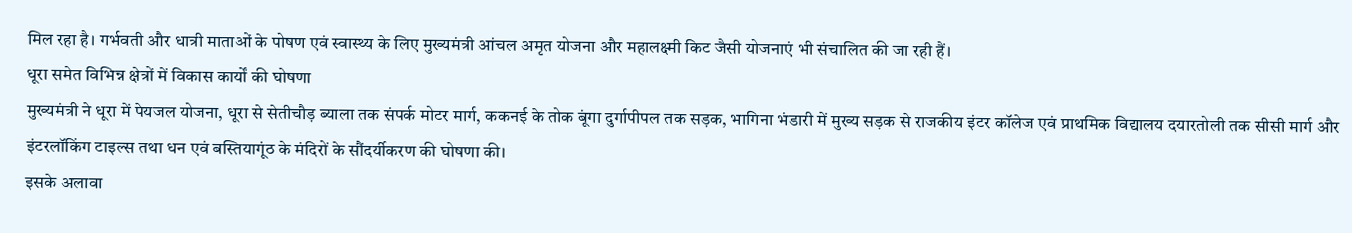मिल रहा है। गर्भवती और धात्री माताओं के पोषण एवं स्वास्थ्य के लिए मुख्यमंत्री आंचल अमृत योजना और महालक्ष्मी किट जैसी योजनाएं भी संचालित की जा रही हैं।
धूरा समेत विभिन्न क्षेत्रों में विकास कार्यों की घोषणा
मुख्यमंत्री ने धूरा में पेयजल योजना, धूरा से सेतीचौड़ ब्याला तक संपर्क मोटर मार्ग, ककनई के तोक बूंगा दुर्गापीपल तक सड़क, भागिना भंडारी में मुख्य सड़क से राजकीय इंटर कॉलेज एवं प्राथमिक विद्यालय दयारतोली तक सीसी मार्ग और इंटरलॉकिंग टाइल्स तथा धन एवं बस्तियागूंठ के मंदिरों के सौंदर्यीकरण की घोषणा की।
इसके अलावा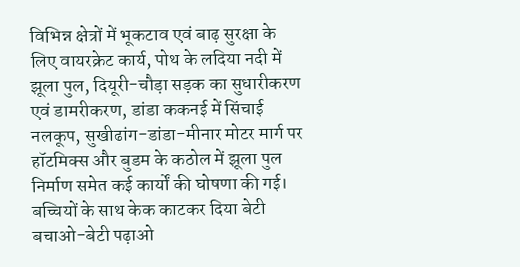विभिन्न क्षेत्रों में भूकटाव एवं बाढ़ सुरक्षा के लिए वायरक्रेट कार्य, पोथ के लदिया नदी में झूला पुल, दियूरी-चौड़ा सड़क का सुधारीकरण एवं डामरीकरण, डांडा ककनई में सिंचाई नलकूप, सुखीढांग-डांडा-मीनार मोटर मार्ग पर हॉटमिक्स और बुडम के कठोल में झूला पुल निर्माण समेत कई कार्यों की घोषणा की गई।
बच्चियों के साथ केक काटकर दिया बेटी बचाओ-बेटी पढ़ाओ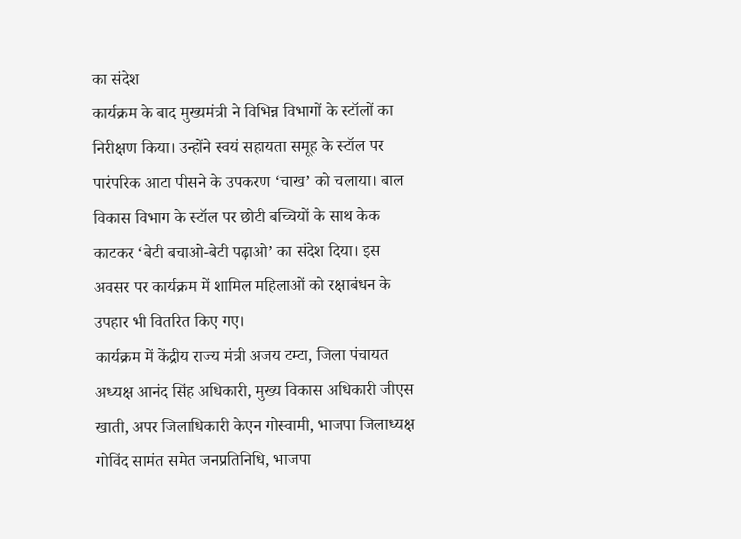का संदेश
कार्यक्रम के बाद मुख्यमंत्री ने विभिन्न विभागों के स्टॉलों का निरीक्षण किया। उन्होंने स्वयं सहायता समूह के स्टॉल पर पारंपरिक आटा पीसने के उपकरण ‘चाख’ को चलाया। बाल विकास विभाग के स्टॉल पर छोटी बच्चियों के साथ केक काटकर ‘बेटी बचाओ-बेटी पढ़ाओ’ का संदेश दिया। इस अवसर पर कार्यक्रम में शामिल महिलाओं को रक्षाबंधन के उपहार भी वितरित किए गए।
कार्यक्रम में केंद्रीय राज्य मंत्री अजय टम्टा, जिला पंचायत अध्यक्ष आनंद सिंह अधिकारी, मुख्य विकास अधिकारी जीएस खाती, अपर जिलाधिकारी केएन गोस्वामी, भाजपा जिलाध्यक्ष गोविंद सामंत समेत जनप्रतिनिधि, भाजपा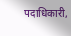पदाधिकारी,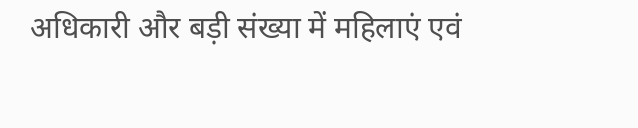अधिकारी और बड़ी संख्या में महिलाएं एवं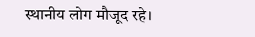स्थानीय लोग मौजूद रहे।